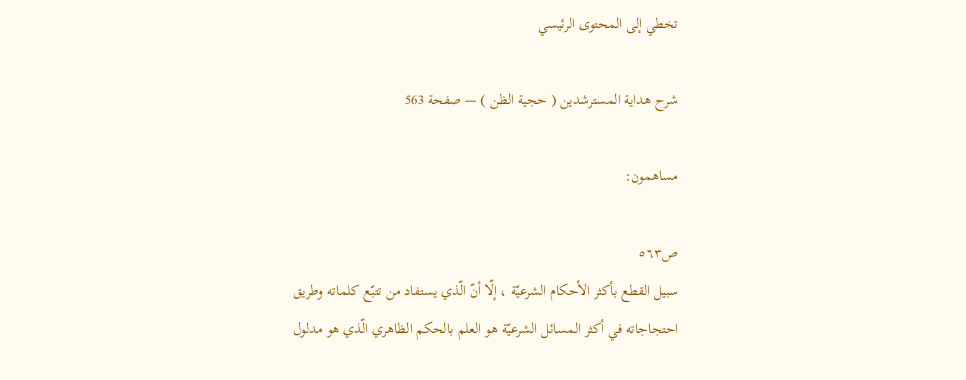تخطي إلى المحتوى الرئيسي

شرح هداية المسترشدين ( حجية الظن ) — صفحة 563

مساهمون:

ص٥٦٣
سبيل القطع بأكثر الأحكام الشرعيّة ، إلّا أنّ الّذي يستفاد من تتبّع كلماته وطريق احتجاجاته في أكثر المسائل الشرعيّة هو العلم بالحكم الظاهري الّذي هو مدلول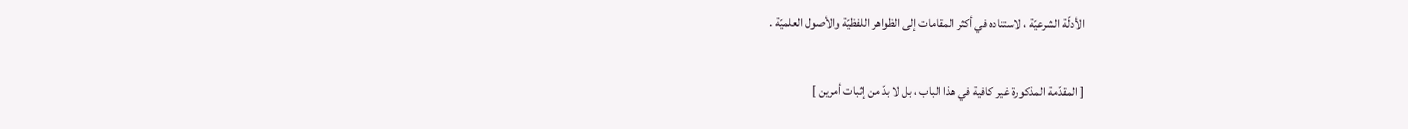الأدلّة الشرعيّة ، لاستناده في أكثر المقامات إلى الظواهر اللفظيّة والأصول العلميّة .

[ المقدّمة المذكورة غير كافية في هذا الباب ، بل لا بدّ من إثبات أمرين ]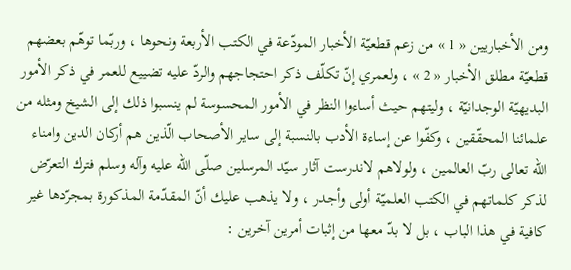ومن الأخباريين « 1 » من زعم قطعيّة الأخبار المودّعة في الكتب الأربعة ونحوها ، وربّما توهّم بعضهم قطعيّة مطلق الأخبار « 2 » ، ولعمري إنّ تكلّف ذكر احتجاجهم والردّ عليه تضييع للعمر في ذكر الأمور البديهيّة الوجدانيّة ، وليتهم حيث أساءوا النظر في الأمور المحسوسة لم ينسبوا ذلك إلى الشيخ ومثله من علمائنا المحقّقين ، وكفّوا عن إساءة الأدب بالنسبة إلى ساير الأصحاب الّذين هم أركان الدين وامناء اللّه تعالى ربّ العالمين ، ولولاهم لاندرست آثار سيّد المرسلين صلّى اللّه عليه وآله وسلم فترك التعرّض لذكر كلماتهم في الكتب العلميّة أولى وأجدر ، ولا يذهب عليك أنّ المقدّمة المذكورة بمجرّدها غير كافية في هذا الباب ، بل لا بدّ معها من إثبات أمرين آخرين :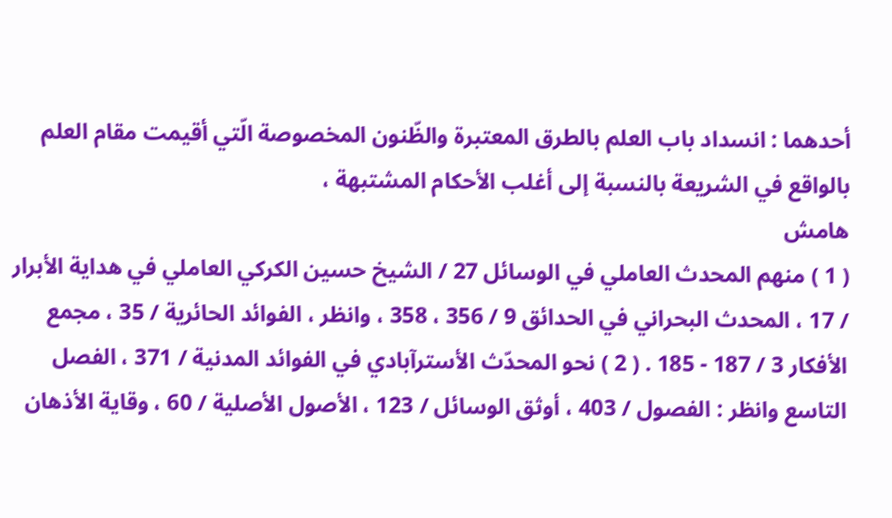أحدهما : انسداد باب العلم بالطرق المعتبرة والظّنون المخصوصة الّتي أقيمت مقام العلم بالواقع في الشريعة بالنسبة إلى أغلب الأحكام المشتبهة ،
هامش
( 1 ) منهم المحدث العاملي في الوسائل 27 / الشيخ حسين الكركي العاملي في هداية الأبرار / 17 ، المحدث البحراني في الحدائق 9 / 356 ، 358 ، وانظر ، الفوائد الحائرية / 35 ، مجمع الأفكار 3 / 187 - 185 . ( 2 ) نحو المحدّث الأسترآبادي في الفوائد المدنية / 371 ، الفصل التاسع وانظر : الفصول / 403 ، أوثق الوسائل / 123 ، الأصول الأصلية / 60 ، وقاية الأذهان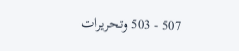507 - 503 وتحريرات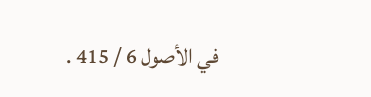في الأصول 6 / 415 .